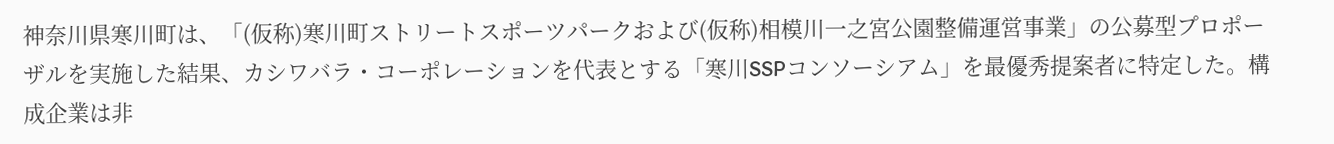神奈川県寒川町は、「(仮称)寒川町ストリートスポーツパークおよび(仮称)相模川一之宮公園整備運営事業」の公募型プロポーザルを実施した結果、カシワバラ・コーポレーションを代表とする「寒川SSPコンソーシアム」を最優秀提案者に特定した。構成企業は非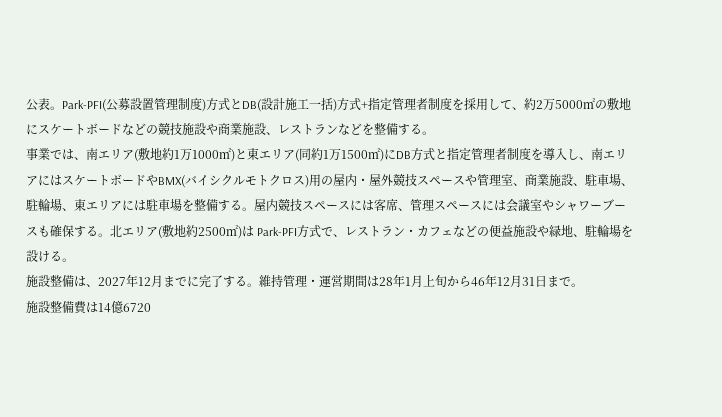公表。Park-PFI(公募設置管理制度)方式とDB(設計施工一括)方式+指定管理者制度を採用して、約2万5000㎡の敷地にスケートボードなどの競技施設や商業施設、レストランなどを整備する。
事業では、南エリア(敷地約1万1000㎡)と東エリア(同約1万1500㎡)にDB方式と指定管理者制度を導入し、南エリアにはスケートボードやBMX(バイシクルモトクロス)用の屋内・屋外競技スペースや管理室、商業施設、駐車場、駐輪場、東エリアには駐車場を整備する。屋内競技スペースには客席、管理スペースには会議室やシャワーブースも確保する。北エリア(敷地約2500㎡)は Park-PFI方式で、レストラン・カフェなどの便益施設や緑地、駐輪場を設ける。
施設整備は、2027年12月までに完了する。維持管理・運営期間は28年1月上旬から46年12月31日まで。
施設整備費は14億6720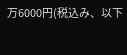万6000円(税込み、以下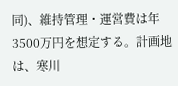同)、維持管理・運営費は年3500万円を想定する。計画地は、寒川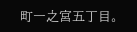町一之宮五丁目。